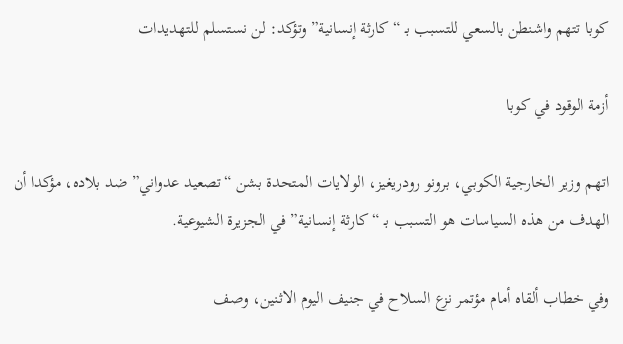كوبا تتهم واشنطن بالسعي للتسبب بـ “كارثة إنسانية” وتؤكد: لن نستسلم للتهديدات

أزمة الوقود في كوبا

اتهم وزير الخارجية الكوبي، برونو رودريغيز، الولايات المتحدة بشن “تصعيد عدواني” ضد بلاده، مؤكدا أن الهدف من هذه السياسات هو التسبب بـ “كارثة إنسانية” في الجزيرة الشيوعية.

وفي خطاب ألقاه أمام مؤتمر نزع السلاح في جنيف اليوم الاثنين، وصف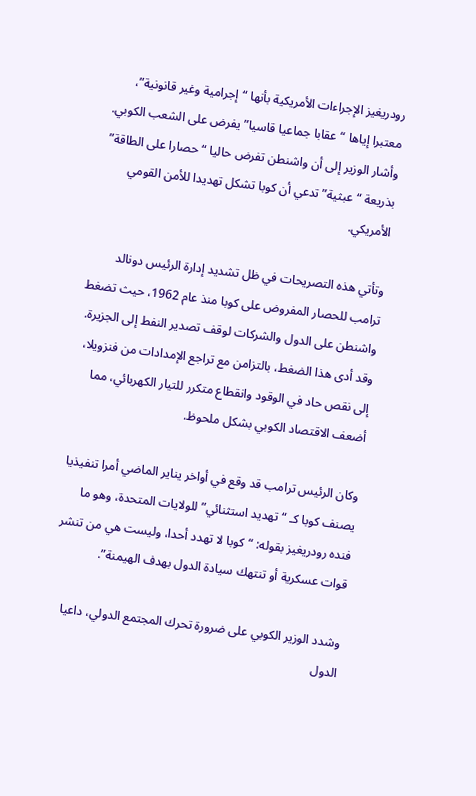رودريغيز الإجراءات الأمريكية بأنها “إجرامية وغير قانونية”، معتبرا إياها “عقابا جماعيا قاسيا” يفرض على الشعب الكوبي. وأشار الوزير إلى أن واشنطن تفرض حاليا “حصارا على الطاقة” بذريعة “عبثية” تدعي أن كوبا تشكل تهديدا للأمن القومي الأمريكي.

وتأتي هذه التصريحات في ظل تشديد إدارة الرئيس دونالد ترامب للحصار المفروض على كوبا منذ عام 1962، حيث تضغط واشنطن على الدول والشركات لوقف تصدير النفط إلى الجزيرة. وقد أدى هذا الضغط، بالتزامن مع تراجع الإمدادات من فنزويلا، إلى نقص حاد في الوقود وانقطاع متكرر للتيار الكهربائي، مما أضعف الاقتصاد الكوبي بشكل ملحوظ.

وكان الرئيس ترامب قد وقع في أواخر يناير الماضي أمرا تنفيذيا يصنف كوبا كـ “تهديد استثنائي” للولايات المتحدة، وهو ما فنده رودريغيز بقوله: “كوبا لا تهدد أحدا، وليست هي من تنشر قوات عسكرية أو تنتهك سيادة الدول بهدف الهيمنة”.

وشدد الوزير الكوبي على ضرورة تحرك المجتمع الدولي، داعيا الدول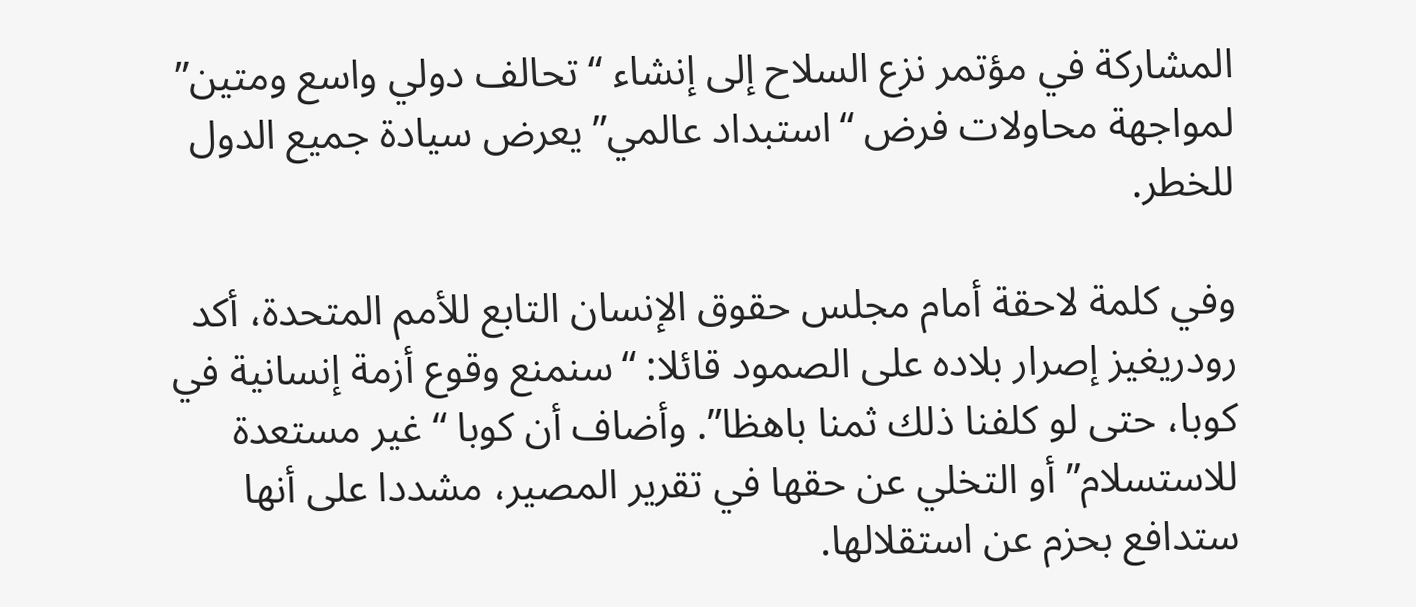المشاركة في مؤتمر نزع السلاح إلى إنشاء “تحالف دولي واسع ومتين” لمواجهة محاولات فرض “استبداد عالمي” يعرض سيادة جميع الدول للخطر.

وفي كلمة لاحقة أمام مجلس حقوق الإنسان التابع للأمم المتحدة، أكد رودريغيز إصرار بلاده على الصمود قائلا: “سنمنع وقوع أزمة إنسانية في كوبا، حتى لو كلفنا ذلك ثمنا باهظا”. وأضاف أن كوبا “غير مستعدة للاستسلام” أو التخلي عن حقها في تقرير المصير، مشددا على أنها ستدافع بحزم عن استقلالها.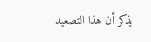يذكر أن هذا التصعيد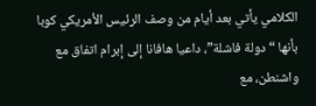الكلامي يأتي بعد أيام من وصف الرئيس الأمريكي كوبا بأنها “دولة فاشلة”، داعيا هافانا إلى إبرام اتفاق مع واشنطن، مع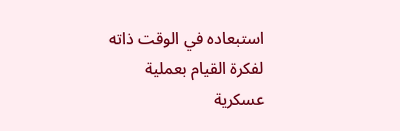استبعاده في الوقت ذاته لفكرة القيام بعملية عسكرية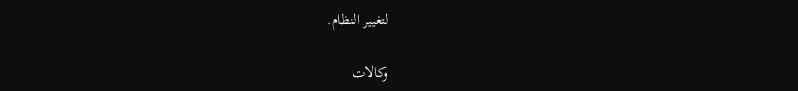لتغيير النظام.

وكالات